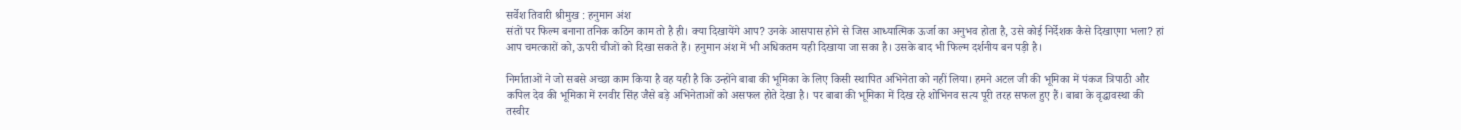सर्वेश तिवारी श्रीमुख : हनुमान अंश
संतों पर फिल्म बनाना तनिक कठिन काम तो है ही। क्या दिखायेंगे आप? उनके आसपास होने से जिस आध्यात्मिक ऊर्जा का अनुभव होता है, उसे कोई निर्देशक कैसे दिखाएगा भला? हां आप चमत्कारों को, ऊपरी चीजों को दिखा सकते हैं। हनुमान अंश में भी अधिकतम यही दिखाया जा सका है। उसके बाद भी फिल्म दर्शनीय बन पड़ी है।

निर्माताओं ने जो सबसे अच्छा काम किया है वह यही है कि उन्होंने बाबा की भूमिका के लिए किसी स्थापित अभिनेता को नहीं लिया। हमने अटल जी की भूमिका में पंकज त्रिपाठी और कपिल देव की भूमिका में रनवीर सिंह जैसे बड़े अभिनेताओं को असफल होते देखा है। पर बाबा की भूमिका में दिख रहे शोभिनव सत्य पूरी तरह सफल हुए हैं। बाबा के वृद्धावस्था की तस्वीर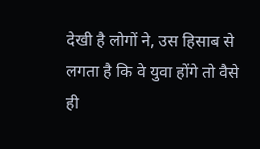देखी है लोगों ने, उस हिसाब से लगता है कि वे युवा होंगे तो वैसे ही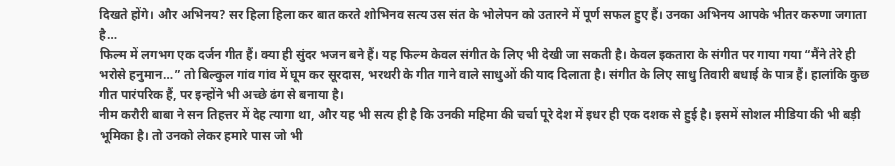दिखते होंगे। और अभिनय? सर हिला हिला कर बात करते शोभिनव सत्य उस संत के भोलेपन को उतारने में पूर्ण सफल हुए हैं। उनका अभिनय आपके भीतर करुणा जगाता है…
फिल्म में लगभग एक दर्जन गीत हैं। क्या ही सुंदर भजन बने हैं। यह फिल्म केवल संगीत के लिए भी देखी जा सकती है। केवल इकतारा के संगीत पर गाया गया “मैंने तेरे ही भरोसे हनुमान…” तो बिल्कुल गांव गांव में घूम कर सूरदास, भरथरी के गीत गाने वाले साधुओं की याद दिलाता है। संगीत के लिए साधु तिवारी बधाई के पात्र हैं। हालांकि कुछ गीत पारंपरिक हैं, पर इन्होंने भी अच्छे ढंग से बनाया है।
नीम करौरी बाबा ने सन तिहत्तर में देह त्यागा था, और यह भी सत्य ही है कि उनकी महिमा की चर्चा पूरे देश में इधर ही एक दशक से हुई है। इसमें सोशल मीडिया की भी बड़ी भूमिका है। तो उनको लेकर हमारे पास जो भी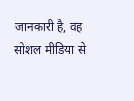जानकारी है, वह सोशल मीडिया से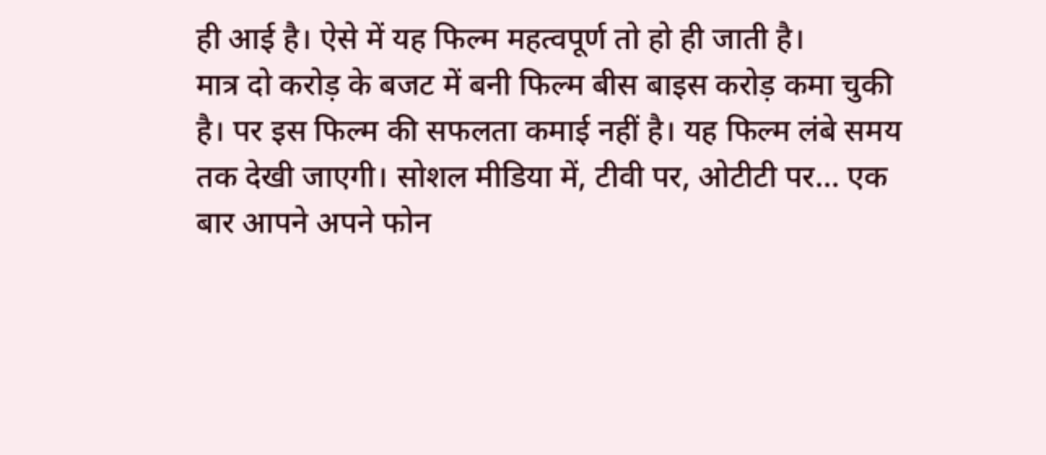ही आई है। ऐसे में यह फिल्म महत्वपूर्ण तो हो ही जाती है।
मात्र दो करोड़ के बजट में बनी फिल्म बीस बाइस करोड़ कमा चुकी है। पर इस फिल्म की सफलता कमाई नहीं है। यह फिल्म लंबे समय तक देखी जाएगी। सोशल मीडिया में, टीवी पर, ओटीटी पर… एक बार आपने अपने फोन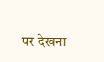पर देखना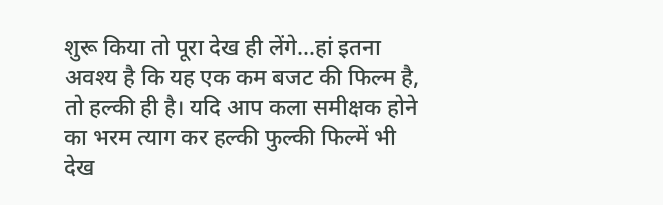शुरू किया तो पूरा देख ही लेंगे…हां इतना अवश्य है कि यह एक कम बजट की फिल्म है, तो हल्की ही है। यदि आप कला समीक्षक होने का भरम त्याग कर हल्की फुल्की फिल्में भी देख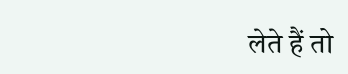लेते हैं तो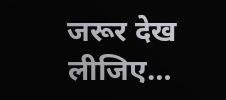जरूर देख लीजिए…